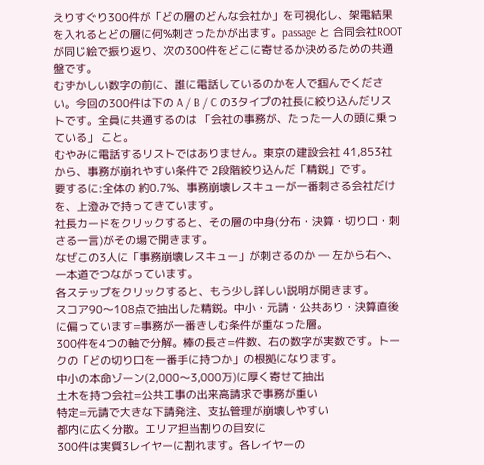えりすぐり300件が「どの層のどんな会社か」を可視化し、架電結果を入れるとどの層に何%刺さったかが出ます。passage と 合同会社ROOT が同じ絵で振り返り、次の300件をどこに寄せるか決めるための共通盤です。
むずかしい数字の前に、誰に電話しているのかを人で掴んでください。今回の300件は下の A / B / C の3タイプの社長に絞り込んだリストです。全員に共通するのは 「会社の事務が、たった一人の頭に乗っている」 こと。
むやみに電話するリストではありません。東京の建設会社 41,853社 から、事務が崩れやすい条件で 2段階絞り込んだ「精鋭」です。
要するに:全体の 約0.7%、事務崩壊レスキューが一番刺さる会社だけを、上澄みで持ってきています。
社長カードをクリックすると、その層の中身(分布・決算・切り口・刺さる一言)がその場で開きます。
なぜこの3人に「事務崩壊レスキュー」が刺さるのか ― 左から右へ、一本道でつながっています。
各ステップをクリックすると、もう少し詳しい説明が開きます。
スコア90〜108点で抽出した精鋭。中小・元請・公共あり・決算直後に偏っています=事務が一番きしむ条件が重なった層。
300件を4つの軸で分解。棒の長さ=件数、右の数字が実数です。トークの「どの切り口を一番手に持つか」の根拠になります。
中小の本命ゾーン(2,000〜3,000万)に厚く寄せて抽出
土木を持つ会社=公共工事の出来高請求で事務が重い
特定=元請で大きな下請発注、支払管理が崩壊しやすい
都内に広く分散。エリア担当割りの目安に
300件は実質3レイヤーに割れます。各レイヤーの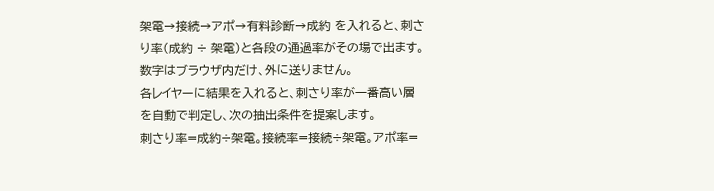架電→接続→アポ→有料診断→成約 を入れると、刺さり率(成約 ÷ 架電)と各段の通過率がその場で出ます。数字はブラウザ内だけ、外に送りません。
各レイヤーに結果を入れると、刺さり率が一番高い層を自動で判定し、次の抽出条件を提案します。
刺さり率=成約÷架電。接続率=接続÷架電。アポ率=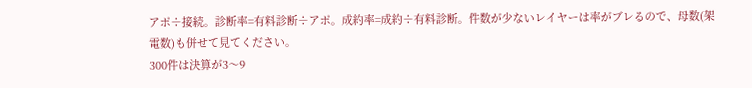アポ÷接続。診断率=有料診断÷アポ。成約率=成約÷有料診断。件数が少ないレイヤーは率がブレるので、母数(架電数)も併せて見てください。
300件は決算が3〜9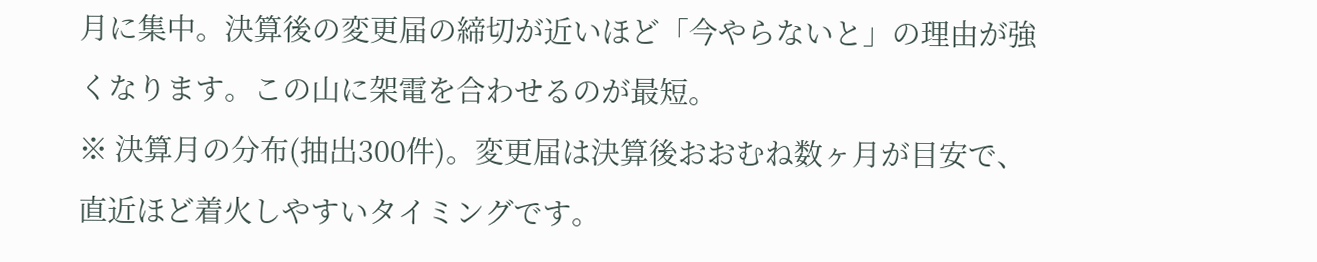月に集中。決算後の変更届の締切が近いほど「今やらないと」の理由が強くなります。この山に架電を合わせるのが最短。
※ 決算月の分布(抽出300件)。変更届は決算後おおむね数ヶ月が目安で、直近ほど着火しやすいタイミングです。